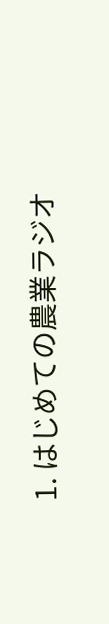1. はじめての農業ラジオ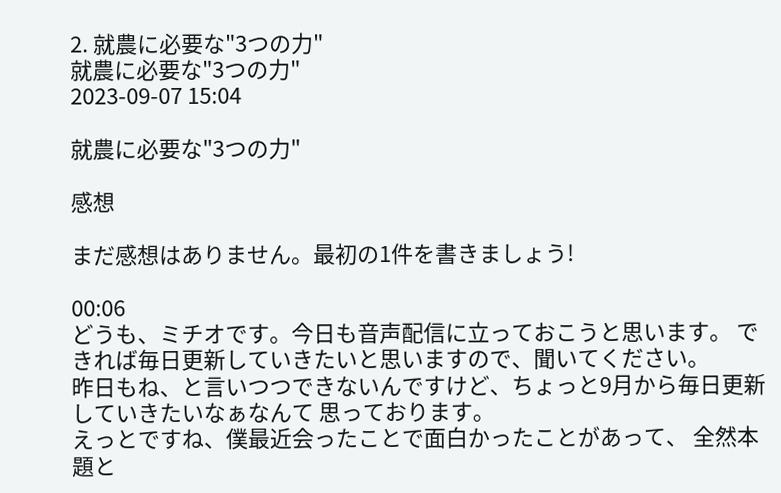2. 就農に必要な"3つの力"
就農に必要な"3つの力"
2023-09-07 15:04

就農に必要な"3つの力"

感想

まだ感想はありません。最初の1件を書きましょう!

00:06
どうも、ミチオです。今日も音声配信に立っておこうと思います。 できれば毎日更新していきたいと思いますので、聞いてください。
昨日もね、と言いつつできないんですけど、ちょっと9月から毎日更新していきたいなぁなんて 思っております。
えっとですね、僕最近会ったことで面白かったことがあって、 全然本題と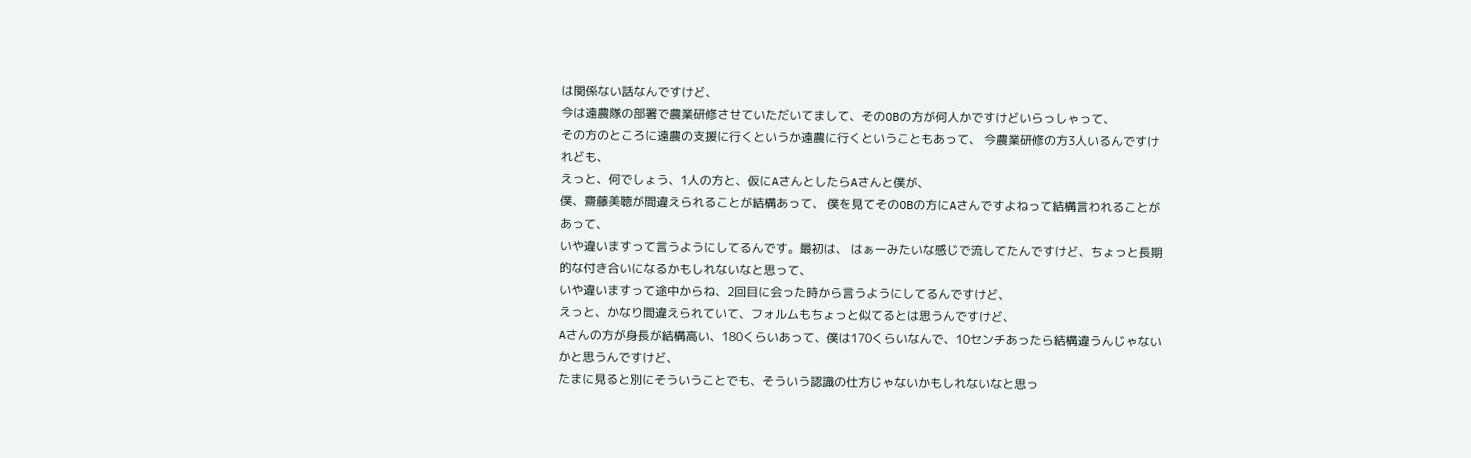は関係ない話なんですけど、
今は遠農隊の部署で農業研修させていただいてまして、そのOBの方が何人かですけどいらっしゃって、
その方のところに遠農の支援に行くというか遠農に行くということもあって、 今農業研修の方3人いるんですけれども、
えっと、何でしょう、1人の方と、仮にAさんとしたらAさんと僕が、
僕、齋藤美聴が間違えられることが結構あって、 僕を見てそのOBの方にAさんですよねって結構言われることがあって、
いや違いますって言うようにしてるんです。最初は、 はぁーみたいな感じで流してたんですけど、ちょっと長期的な付き合いになるかもしれないなと思って、
いや違いますって途中からね、2回目に会った時から言うようにしてるんですけど、
えっと、かなり間違えられていて、フォルムもちょっと似てるとは思うんですけど、
Aさんの方が身長が結構高い、180くらいあって、僕は170くらいなんで、10センチあったら結構違うんじゃないかと思うんですけど、
たまに見ると別にそういうことでも、そういう認識の仕方じゃないかもしれないなと思っ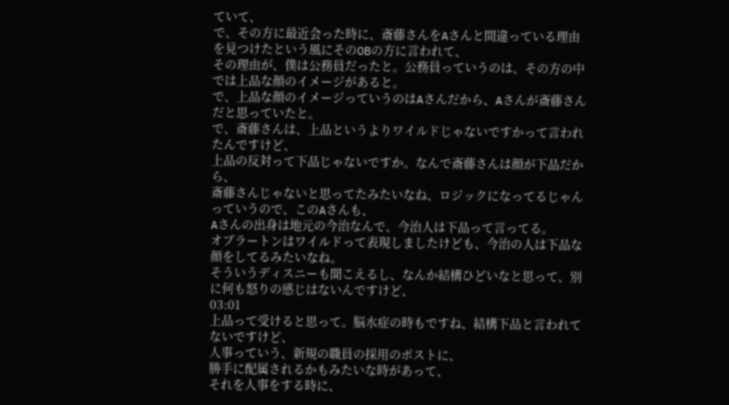ていて、
で、その方に最近会った時に、斎藤さんをAさんと間違っている理由を見つけたという風にそのOBの方に言われて、
その理由が、僕は公務員だったと。公務員っていうのは、その方の中では上品な顔のイメージがあると。
で、上品な顔のイメージっていうのはAさんだから、Aさんが斎藤さんだと思っていたと。
で、斎藤さんは、上品というよりワイルドじゃないですかって言われたんですけど、
上品の反対って下品じゃないですか。なんで斎藤さんは顔が下品だから、
斎藤さんじゃないと思ってたみたいなね、ロジックになってるじゃんっていうので、このAさんも、
Aさんの出身は地元の今治なんで、今治人は下品って言ってる。
オブラートンはワイルドって表現しましたけども、今治の人は下品な顔をしてるみたいなね。
そういうディスニーも聞こえるし、なんか結構ひどいなと思って、別に何も怒りの感じはないんですけど、
03:01
上品って受けると思って。脳水症の時もですね、結構下品と言われてないですけど、
人事っていう、新規の職員の採用のポストに、
勝手に配属されるかもみたいな時があって、
それを人事をする時に、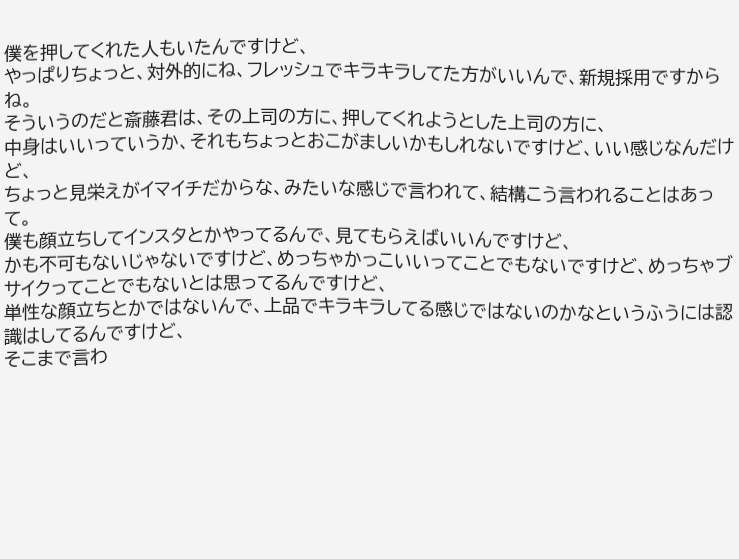僕を押してくれた人もいたんですけど、
やっぱりちょっと、対外的にね、フレッシュでキラキラしてた方がいいんで、新規採用ですからね。
そういうのだと斎藤君は、その上司の方に、押してくれようとした上司の方に、
中身はいいっていうか、それもちょっとおこがましいかもしれないですけど、いい感じなんだけど、
ちょっと見栄えがイマイチだからな、みたいな感じで言われて、結構こう言われることはあって。
僕も顔立ちしてインスタとかやってるんで、見てもらえばいいんですけど、
かも不可もないじゃないですけど、めっちゃかっこいいってことでもないですけど、めっちゃブサイクってことでもないとは思ってるんですけど、
単性な顔立ちとかではないんで、上品でキラキラしてる感じではないのかなというふうには認識はしてるんですけど、
そこまで言わ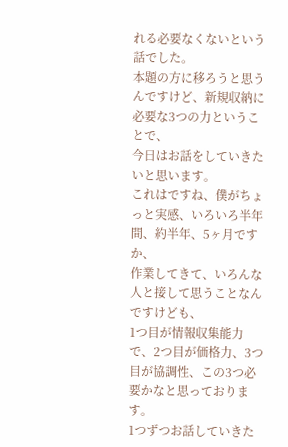れる必要なくないという話でした。
本題の方に移ろうと思うんですけど、新規収納に必要な3つの力ということで、
今日はお話をしていきたいと思います。
これはですね、僕がちょっと実感、いろいろ半年間、約半年、5ヶ月ですか、
作業してきて、いろんな人と接して思うことなんですけども、
1つ目が情報収集能力で、2つ目が価格力、3つ目が協調性、この3つ必要かなと思っております。
1つずつお話していきた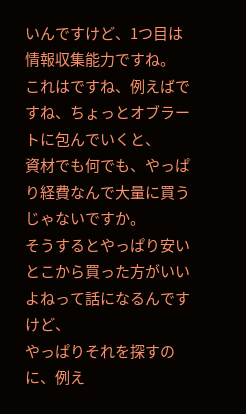いんですけど、1つ目は情報収集能力ですね。
これはですね、例えばですね、ちょっとオブラートに包んでいくと、
資材でも何でも、やっぱり経費なんで大量に買うじゃないですか。
そうするとやっぱり安いとこから買った方がいいよねって話になるんですけど、
やっぱりそれを探すのに、例え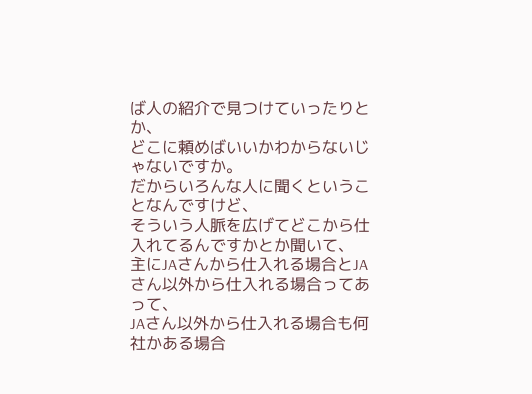ば人の紹介で見つけていったりとか、
どこに頼めばいいかわからないじゃないですか。
だからいろんな人に聞くということなんですけど、
そういう人脈を広げてどこから仕入れてるんですかとか聞いて、
主にJAさんから仕入れる場合とJAさん以外から仕入れる場合ってあって、
JAさん以外から仕入れる場合も何社かある場合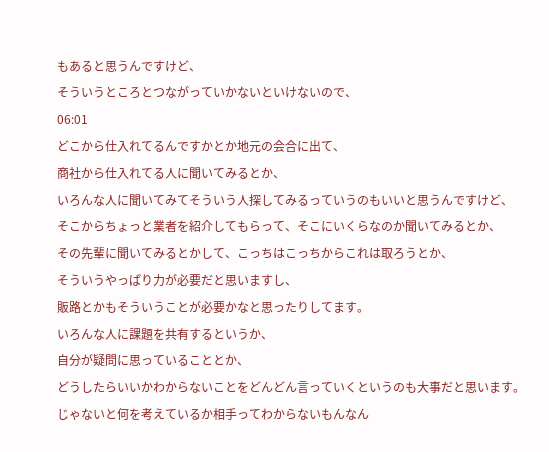もあると思うんですけど、
そういうところとつながっていかないといけないので、
06:01
どこから仕入れてるんですかとか地元の会合に出て、
商社から仕入れてる人に聞いてみるとか、
いろんな人に聞いてみてそういう人探してみるっていうのもいいと思うんですけど、
そこからちょっと業者を紹介してもらって、そこにいくらなのか聞いてみるとか、
その先輩に聞いてみるとかして、こっちはこっちからこれは取ろうとか、
そういうやっぱり力が必要だと思いますし、
販路とかもそういうことが必要かなと思ったりしてます。
いろんな人に課題を共有するというか、
自分が疑問に思っていることとか、
どうしたらいいかわからないことをどんどん言っていくというのも大事だと思います。
じゃないと何を考えているか相手ってわからないもんなん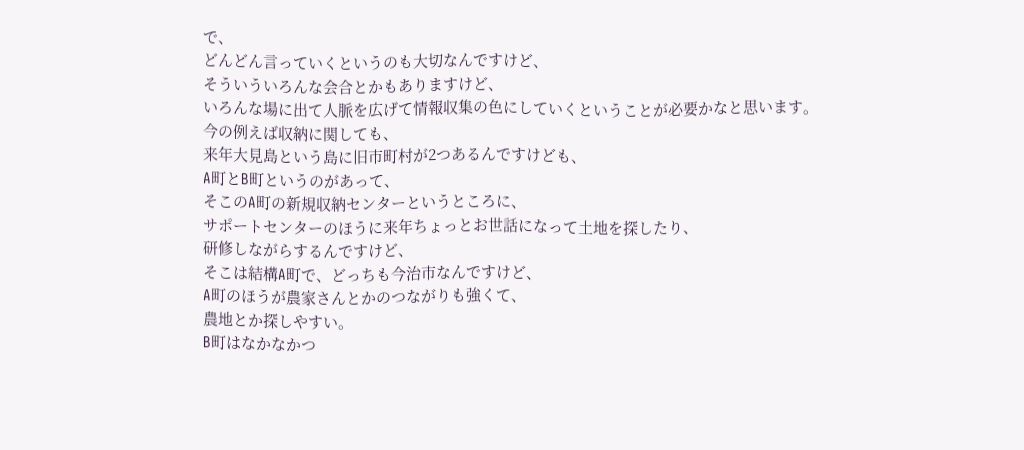で、
どんどん言っていくというのも大切なんですけど、
そういういろんな会合とかもありますけど、
いろんな場に出て人脈を広げて情報収集の色にしていくということが必要かなと思います。
今の例えば収納に関しても、
来年大見島という島に旧市町村が2つあるんですけども、
A町とB町というのがあって、
そこのA町の新規収納センターというところに、
サポートセンターのほうに来年ちょっとお世話になって土地を探したり、
研修しながらするんですけど、
そこは結構A町で、どっちも今治市なんですけど、
A町のほうが農家さんとかのつながりも強くて、
農地とか探しやすい。
B町はなかなかつ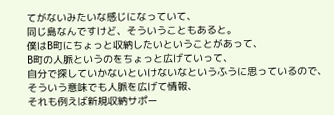てがないみたいな感じになっていて、
同じ島なんですけど、そういうこともあると。
僕はB町にちょっと収納したいということがあって、
B町の人脈というのをちょっと広げていって、
自分で探していかないといけないなというふうに思っているので、
そういう意味でも人脈を広げて情報、
それも例えば新規収納サポー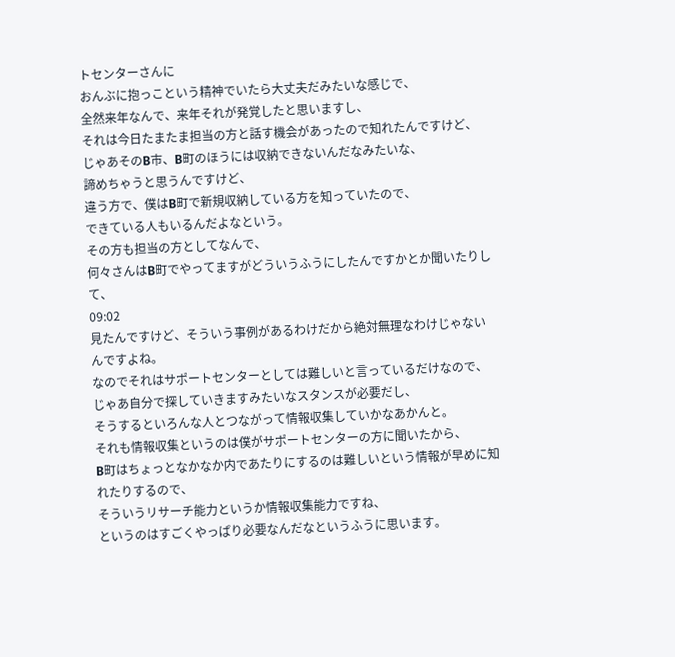トセンターさんに
おんぶに抱っこという精神でいたら大丈夫だみたいな感じで、
全然来年なんで、来年それが発覚したと思いますし、
それは今日たまたま担当の方と話す機会があったので知れたんですけど、
じゃあそのB市、B町のほうには収納できないんだなみたいな、
諦めちゃうと思うんですけど、
違う方で、僕はB町で新規収納している方を知っていたので、
できている人もいるんだよなという。
その方も担当の方としてなんで、
何々さんはB町でやってますがどういうふうにしたんですかとか聞いたりして、
09:02
見たんですけど、そういう事例があるわけだから絶対無理なわけじゃないんですよね。
なのでそれはサポートセンターとしては難しいと言っているだけなので、
じゃあ自分で探していきますみたいなスタンスが必要だし、
そうするといろんな人とつながって情報収集していかなあかんと。
それも情報収集というのは僕がサポートセンターの方に聞いたから、
B町はちょっとなかなか内であたりにするのは難しいという情報が早めに知れたりするので、
そういうリサーチ能力というか情報収集能力ですね、
というのはすごくやっぱり必要なんだなというふうに思います。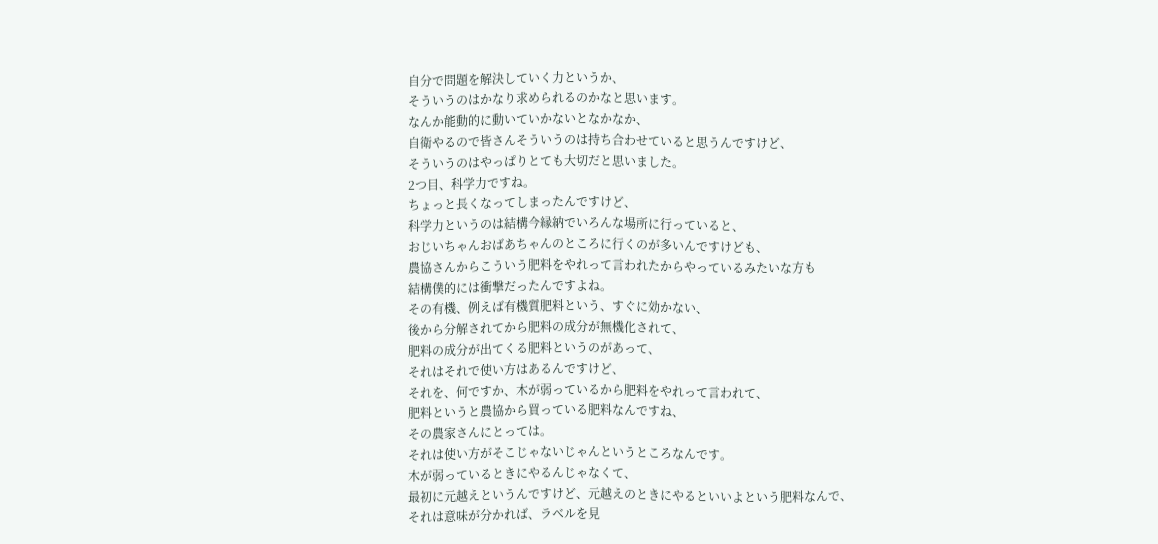自分で問題を解決していく力というか、
そういうのはかなり求められるのかなと思います。
なんか能動的に動いていかないとなかなか、
自衛やるので皆さんそういうのは持ち合わせていると思うんですけど、
そういうのはやっぱりとても大切だと思いました。
2つ目、科学力ですね。
ちょっと長くなってしまったんですけど、
科学力というのは結構今縁納でいろんな場所に行っていると、
おじいちゃんおばあちゃんのところに行くのが多いんですけども、
農協さんからこういう肥料をやれって言われたからやっているみたいな方も
結構僕的には衝撃だったんですよね。
その有機、例えば有機質肥料という、すぐに効かない、
後から分解されてから肥料の成分が無機化されて、
肥料の成分が出てくる肥料というのがあって、
それはそれで使い方はあるんですけど、
それを、何ですか、木が弱っているから肥料をやれって言われて、
肥料というと農協から買っている肥料なんですね、
その農家さんにとっては。
それは使い方がそこじゃないじゃんというところなんです。
木が弱っているときにやるんじゃなくて、
最初に元越えというんですけど、元越えのときにやるといいよという肥料なんで、
それは意味が分かれば、ラベルを見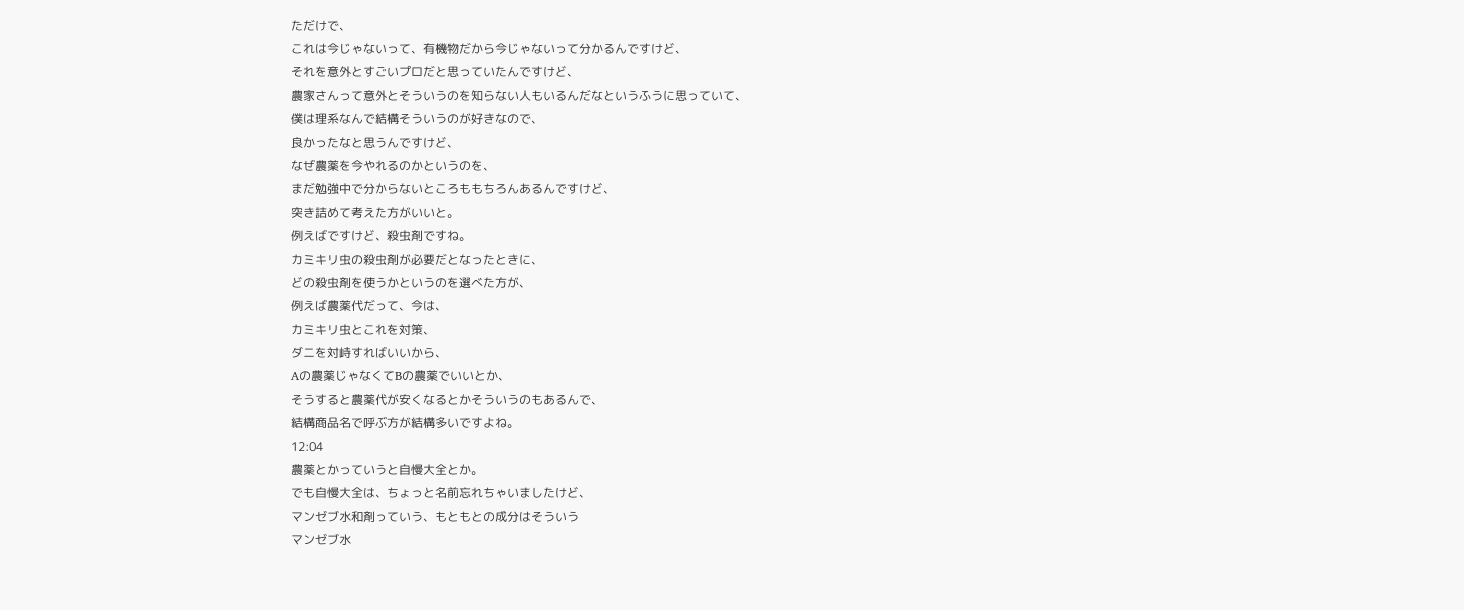ただけで、
これは今じゃないって、有機物だから今じゃないって分かるんですけど、
それを意外とすごいプロだと思っていたんですけど、
農家さんって意外とそういうのを知らない人もいるんだなというふうに思っていて、
僕は理系なんで結構そういうのが好きなので、
良かったなと思うんですけど、
なぜ農薬を今やれるのかというのを、
まだ勉強中で分からないところももちろんあるんですけど、
突き詰めて考えた方がいいと。
例えばですけど、殺虫剤ですね。
カミキリ虫の殺虫剤が必要だとなったときに、
どの殺虫剤を使うかというのを選べた方が、
例えば農薬代だって、今は、
カミキリ虫とこれを対策、
ダニを対峙すればいいから、
Aの農薬じゃなくてBの農薬でいいとか、
そうすると農薬代が安くなるとかそういうのもあるんで、
結構商品名で呼ぶ方が結構多いですよね。
12:04
農薬とかっていうと自慢大全とか。
でも自慢大全は、ちょっと名前忘れちゃいましたけど、
マンゼブ水和剤っていう、もともとの成分はそういう
マンゼブ水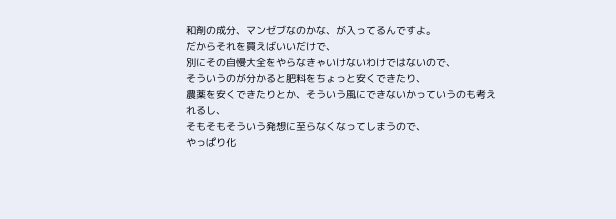和剤の成分、マンゼブなのかな、が入ってるんですよ。
だからそれを買えばいいだけで、
別にその自慢大全をやらなきゃいけないわけではないので、
そういうのが分かると肥料をちょっと安くできたり、
農薬を安くできたりとか、そういう風にできないかっていうのも考えれるし、
そもそもそういう発想に至らなくなってしまうので、
やっぱり化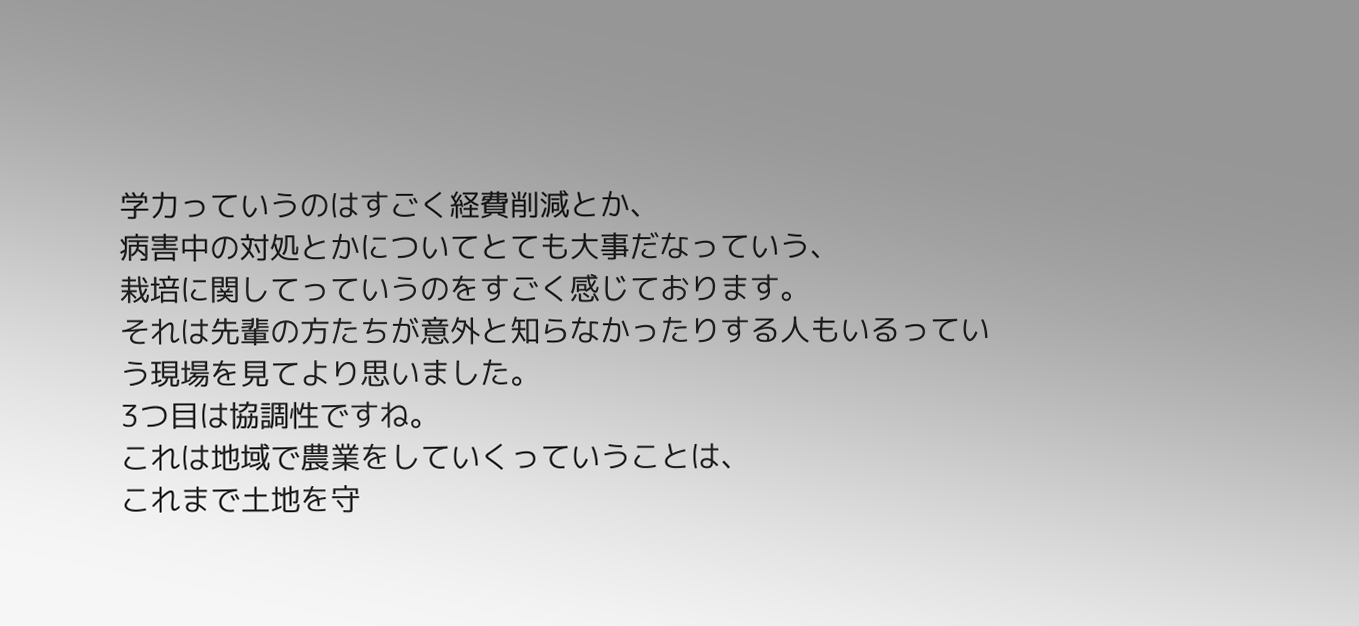学力っていうのはすごく経費削減とか、
病害中の対処とかについてとても大事だなっていう、
栽培に関してっていうのをすごく感じております。
それは先輩の方たちが意外と知らなかったりする人もいるっていう現場を見てより思いました。
3つ目は協調性ですね。
これは地域で農業をしていくっていうことは、
これまで土地を守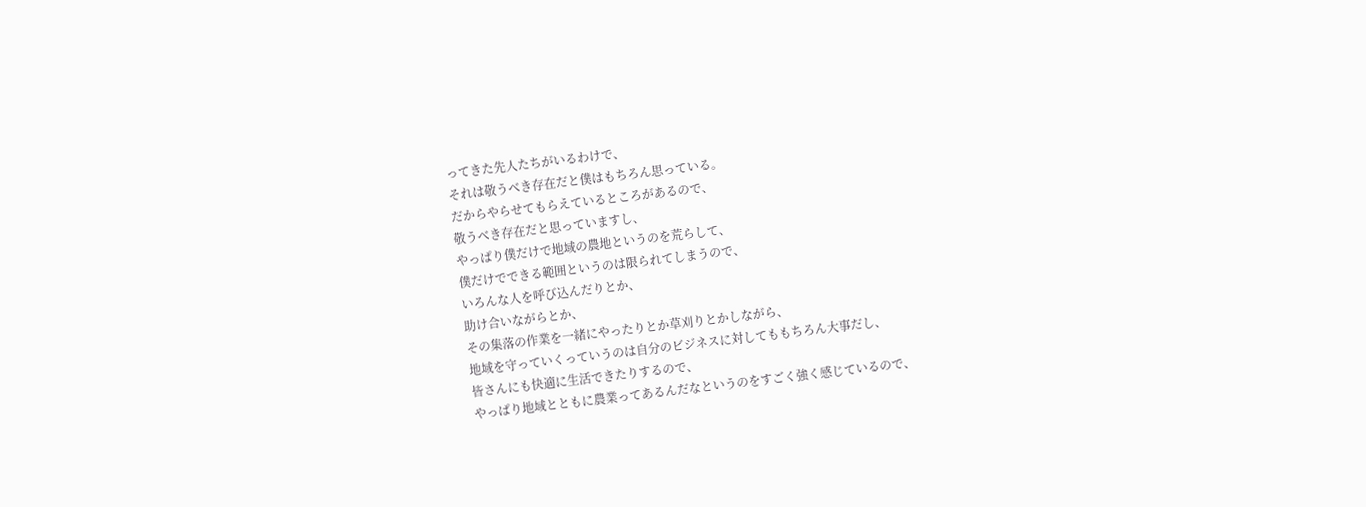ってきた先人たちがいるわけで、
それは敬うべき存在だと僕はもちろん思っている。
だからやらせてもらえているところがあるので、
敬うべき存在だと思っていますし、
やっぱり僕だけで地域の農地というのを荒らして、
僕だけでできる範囲というのは限られてしまうので、
いろんな人を呼び込んだりとか、
助け合いながらとか、
その集落の作業を一緒にやったりとか草刈りとかしながら、
地域を守っていくっていうのは自分のビジネスに対してももちろん大事だし、
皆さんにも快適に生活できたりするので、
やっぱり地域とともに農業ってあるんだなというのをすごく強く感じているので、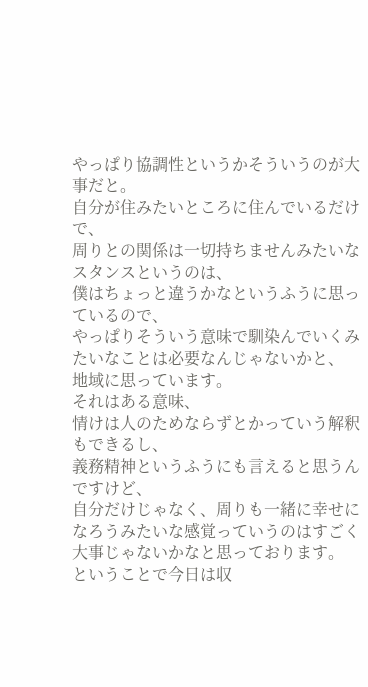やっぱり協調性というかそういうのが大事だと。
自分が住みたいところに住んでいるだけで、
周りとの関係は一切持ちませんみたいなスタンスというのは、
僕はちょっと違うかなというふうに思っているので、
やっぱりそういう意味で馴染んでいくみたいなことは必要なんじゃないかと、
地域に思っています。
それはある意味、
情けは人のためならずとかっていう解釈もできるし、
義務精神というふうにも言えると思うんですけど、
自分だけじゃなく、周りも一緒に幸せになろうみたいな感覚っていうのはすごく大事じゃないかなと思っております。
ということで今日は収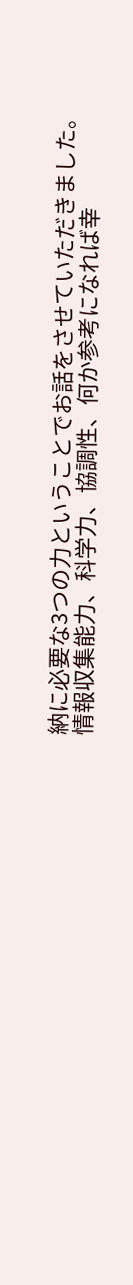納に必要な3つの力ということでお話をさせていただきました。
情報収集能力、科学力、協調性、何か参考になれば幸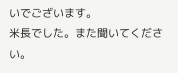いでございます。
米長でした。また聞いてください。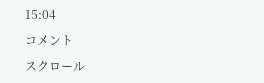15:04

コメント

スクロール